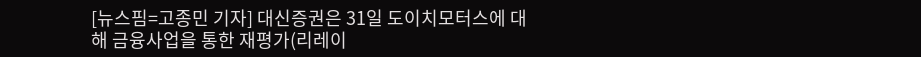[뉴스핌=고종민 기자] 대신증권은 31일 도이치모터스에 대해 금융사업을 통한 재평가(리레이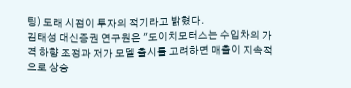팅) 도래 시점이 투자의 적기라고 밝혔다.
김태성 대신증권 연구원은 "도이치모터스는 수입차의 가격 하향 조정과 저가 모델 출시를 고려하면 매출이 지속적으로 상승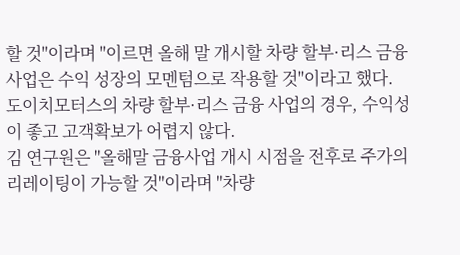할 것"이라며 "이르면 올해 말 개시할 차량 할부·리스 금융 사업은 수익 성장의 모멘텀으로 작용할 것"이라고 했다.
도이치모터스의 차량 할부·리스 금융 사업의 경우, 수익성이 좋고 고객확보가 어렵지 않다.
김 연구원은 "올해말 금융사업 개시 시점을 전후로 주가의 리레이팅이 가능할 것"이라며 "차량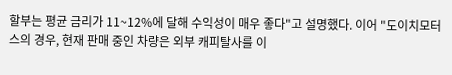할부는 평균 금리가 11~12%에 달해 수익성이 매우 좋다"고 설명했다. 이어 "도이치모터스의 경우, 현재 판매 중인 차량은 외부 캐피탈사를 이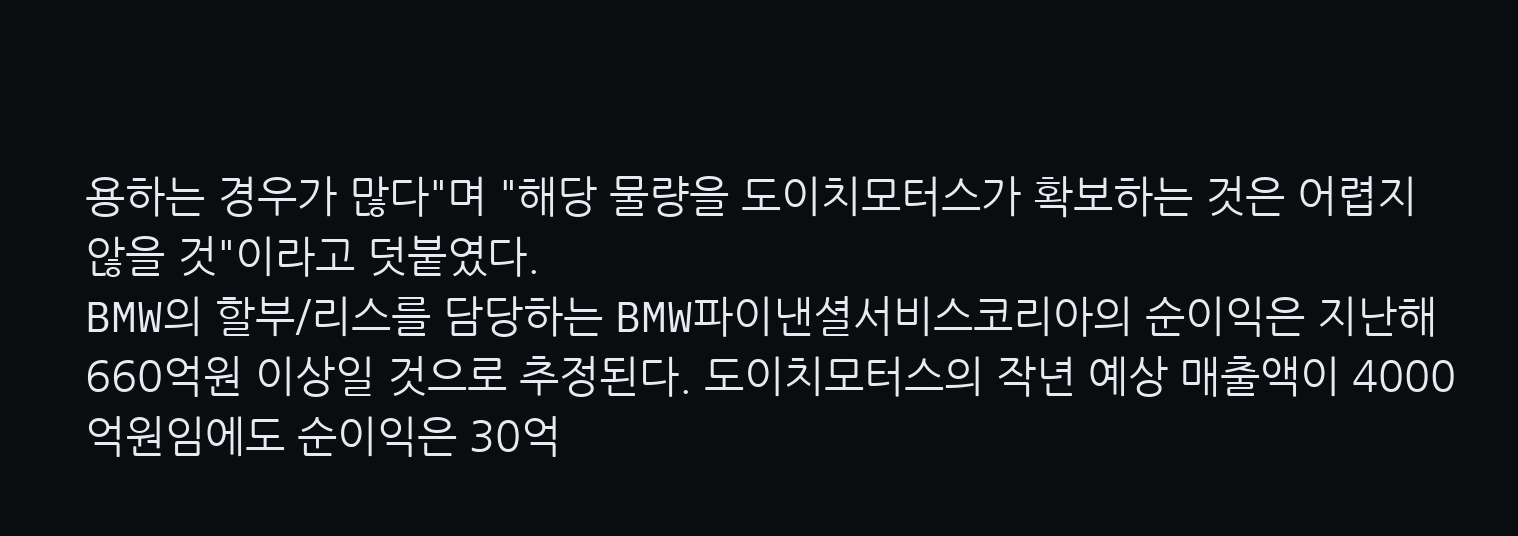용하는 경우가 많다"며 "해당 물량을 도이치모터스가 확보하는 것은 어렵지 않을 것"이라고 덧붙였다.
BMW의 할부/리스를 담당하는 BMW파이낸셜서비스코리아의 순이익은 지난해 660억원 이상일 것으로 추정된다. 도이치모터스의 작년 예상 매출액이 4000억원임에도 순이익은 30억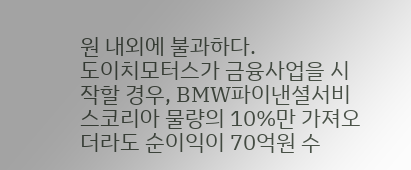원 내외에 불과하다.
도이치모터스가 금융사업을 시작할 경우, BMW파이낸셜서비스코리아 물량의 10%만 가져오더라도 순이익이 70억원 수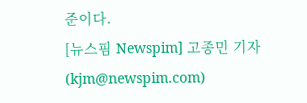준이다.
[뉴스핌 Newspim] 고종민 기자 (kjm@newspim.com)